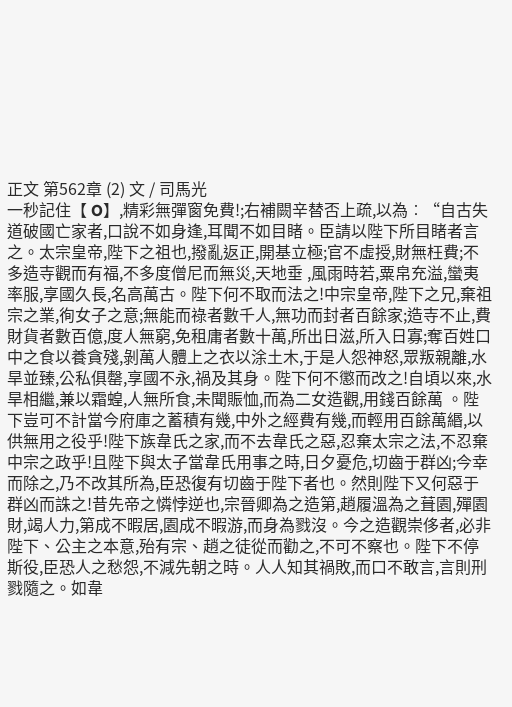正文 第562章 (2) 文 / 司馬光
一秒記住【 O】,精彩無彈窗免費!;右補闕辛替否上疏,以為︰“自古失道破國亡家者,口說不如身逢,耳聞不如目睹。臣請以陛下所目睹者言之。太宗皇帝,陛下之祖也,撥亂返正,開基立極;官不虛授,財無枉費;不多造寺觀而有福,不多度僧尼而無災,天地垂 ,風雨時若,粟帛充溢,蠻夷率服,享國久長,名高萬古。陛下何不取而法之!中宗皇帝,陛下之兄,棄祖宗之業,徇女子之意;無能而祿者數千人,無功而封者百餘家;造寺不止,費財貨者數百億,度人無窮,免租庸者數十萬,所出日滋,所入日寡;奪百姓口中之食以養貪殘,剝萬人體上之衣以涂土木,于是人怨神怒,眾叛親離,水旱並臻,公私俱罄,享國不永,禍及其身。陛下何不懲而改之!自頃以來,水旱相繼,兼以霜蝗,人無所食,未聞賑恤,而為二女造觀,用錢百餘萬 。陛下豈可不計當今府庫之蓄積有幾,中外之經費有幾,而輕用百餘萬緡,以供無用之役乎!陛下族韋氏之家,而不去韋氏之惡,忍棄太宗之法,不忍棄中宗之政乎!且陛下與太子當韋氏用事之時,日夕憂危,切齒于群凶;今幸而除之,乃不改其所為,臣恐復有切齒于陛下者也。然則陛下又何惡于群凶而誅之!昔先帝之憐悖逆也,宗晉卿為之造第,趙履溫為之葺園,殫園財,竭人力,第成不暇居,園成不暇游,而身為戮沒。今之造觀崇侈者,必非陛下、公主之本意,殆有宗、趙之徒從而勸之,不可不察也。陛下不停斯役,臣恐人之愁怨,不減先朝之時。人人知其禍敗,而口不敢言,言則刑戮隨之。如韋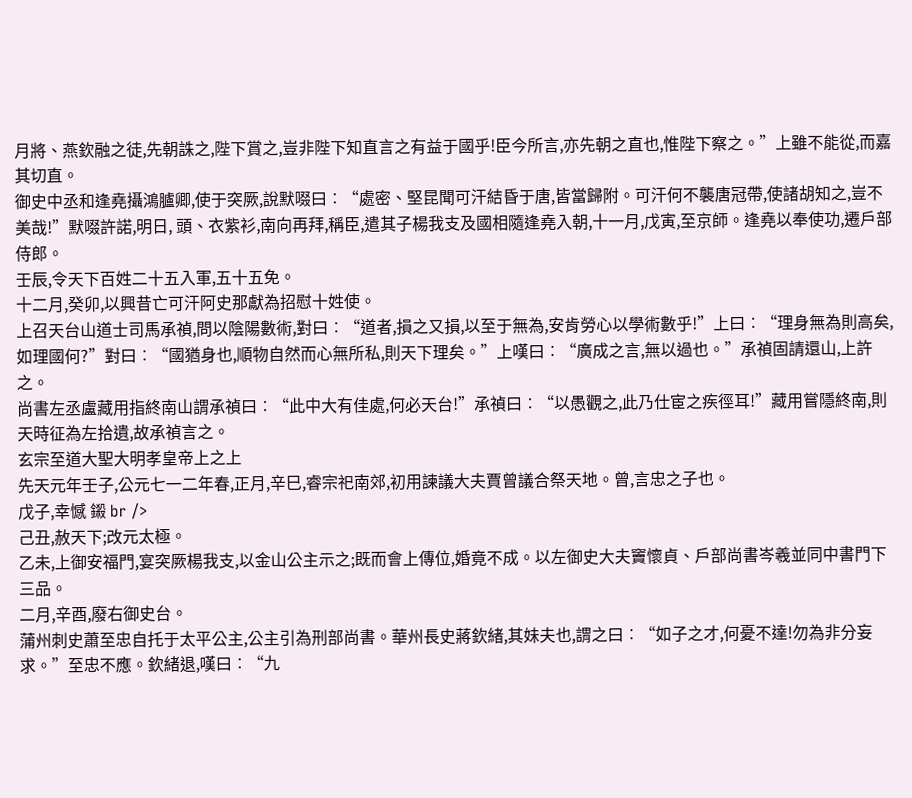月將、燕欽融之徒,先朝誅之,陛下賞之,豈非陛下知直言之有益于國乎!臣今所言,亦先朝之直也,惟陛下察之。”上雖不能從,而嘉其切直。
御史中丞和逢堯攝鴻臚卿,使于突厥,說默啜曰︰“處密、堅昆聞可汗結昏于唐,皆當歸附。可汗何不襲唐冠帶,使諸胡知之,豈不美哉!”默啜許諾,明日, 頭、衣紫衫,南向再拜,稱臣,遣其子楊我支及國相隨逢堯入朝,十一月,戊寅,至京師。逢堯以奉使功,遷戶部侍郎。
壬辰,令天下百姓二十五入軍,五十五免。
十二月,癸卯,以興昔亡可汗阿史那獻為招慰十姓使。
上召天台山道士司馬承禎,問以陰陽數術,對曰︰“道者,損之又損,以至于無為,安肯勞心以學術數乎!”上曰︰“理身無為則高矣,如理國何?”對曰︰“國猶身也,順物自然而心無所私,則天下理矣。”上嘆曰︰“廣成之言,無以過也。”承禎固請還山,上許之。
尚書左丞盧藏用指終南山謂承禎曰︰“此中大有佳處,何必天台!”承禎曰︰“以愚觀之,此乃仕宦之疾徑耳!”藏用嘗隱終南,則天時征為左拾遺,故承禎言之。
玄宗至道大聖大明孝皇帝上之上
先天元年壬子,公元七一二年春,正月,辛巳,睿宗祀南郊,初用諫議大夫賈曾議合祭天地。曾,言忠之子也。
戊子,幸憾 鎩 br />
己丑,赦天下;改元太極。
乙未,上御安福門,宴突厥楊我支,以金山公主示之;既而會上傳位,婚竟不成。以左御史大夫竇懷貞、戶部尚書岑羲並同中書門下三品。
二月,辛酉,廢右御史台。
蒲州刺史蕭至忠自托于太平公主,公主引為刑部尚書。華州長史蔣欽緒,其妹夫也,謂之曰︰“如子之才,何憂不達!勿為非分妄求。”至忠不應。欽緒退,嘆曰︰“九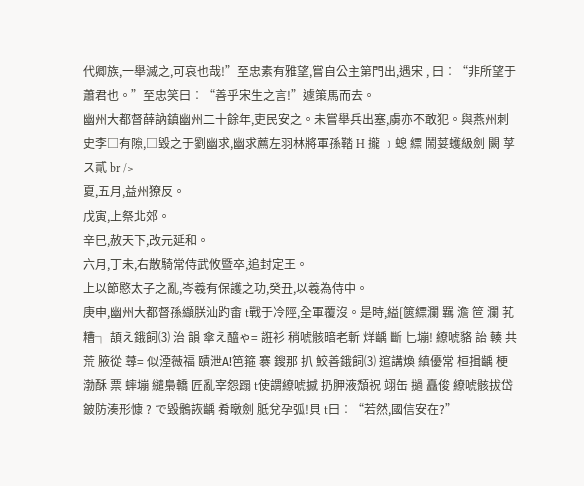代卿族,一舉滅之,可哀也哉!”至忠素有雅望,嘗自公主第門出,遇宋 , 曰︰“非所望于蕭君也。”至忠笑曰︰“善乎宋生之言!”遽策馬而去。
幽州大都督薛訥鎮幽州二十餘年,吏民安之。未嘗舉兵出塞,虜亦不敢犯。與燕州刺史李□有隙,□毀之于劉幽求,幽求薦左羽林將軍孫鞜 H 攏 ﹞螅 縹 鬧荽蠖級劍 闕 莩ス貳 br />
夏,五月,益州獠反。
戊寅,上祭北郊。
辛巳,赦天下,改元延和。
六月,丁未,右散騎常侍武攸暨卒,追封定王。
上以節愍太子之亂,岑羲有保護之功,癸丑,以羲為侍中。
庚申,幽州大都督孫纈朕汕趵畬 t戰于冷陘,全軍覆沒。是時,縊[篋縹瀾 羈 澹 笸 瀾 芤糟┐ 頡え鋨飼⑶ 治 韻 傘え醯ゃ= 誑衫 稍唬骸暗老斬 烊齲 斷 匕塴! 繚唬貉 詒 輳 共荒 腋從 蕁= 似湮薇福 賾泄Α!笆箍 褰 鎪那 扒 鮫善鋨飼⑶ 逭講煥 縝優常 桓揖齲 梗 渤酥 票 蟀塴 繾梟轎 匠亂宰怨蹋 t使謂繚唬撼 扔胛液頹祝 翊缶 撾 矗俊 繚唬骸拔岱鈹防湊形慷 ? で毀鶻詼齲 肴暾劍 胝兌孕弧!貝 t曰︰“若然,國信安在?”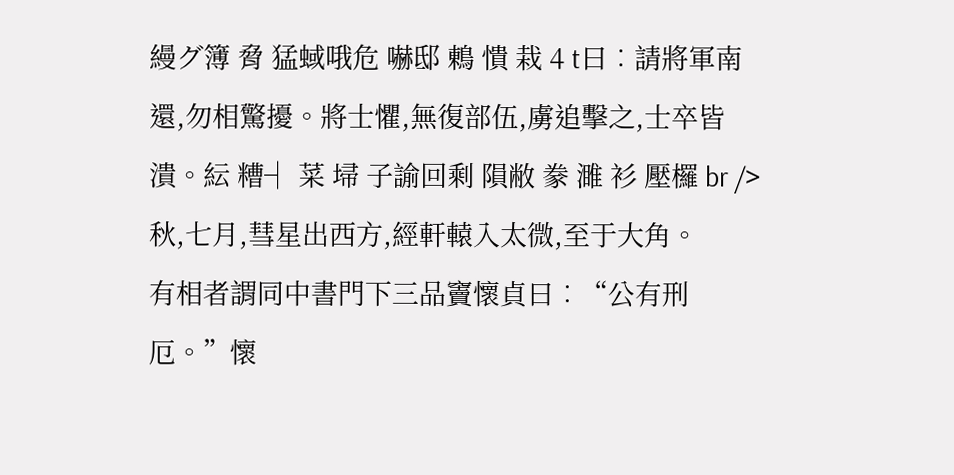縵グ簿 脅 猛蜮哦危 嚇邸 鶇 憒 栽 4 t曰︰請將軍南還,勿相驚擾。將士懼,無復部伍,虜追擊之,士卒皆潰。紜 糟┤ 菜 埽 子諭回剩 隕敝 豢 濉 衫 壓欏 br />
秋,七月,彗星出西方,經軒轅入太微,至于大角。
有相者謂同中書門下三品竇懷貞曰︰“公有刑厄。”懷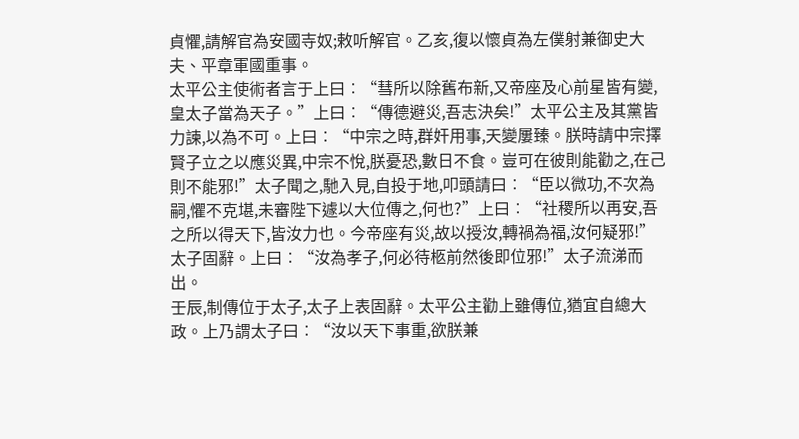貞懼,請解官為安國寺奴;敕听解官。乙亥,復以懷貞為左僕射兼御史大夫、平章軍國重事。
太平公主使術者言于上曰︰“彗所以除舊布新,又帝座及心前星皆有變,皇太子當為天子。”上曰︰“傳德避災,吾志決矣!”太平公主及其黨皆力諫,以為不可。上曰︰“中宗之時,群奸用事,天變屢臻。朕時請中宗擇賢子立之以應災異,中宗不悅,朕憂恐,數日不食。豈可在彼則能勸之,在己則不能邪!”太子聞之,馳入見,自投于地,叩頭請曰︰“臣以微功,不次為嗣,懼不克堪,未審陛下遽以大位傳之,何也?”上曰︰“社稷所以再安,吾之所以得天下,皆汝力也。今帝座有災,故以授汝,轉禍為福,汝何疑邪!”太子固辭。上曰︰“汝為孝子,何必待柩前然後即位邪!”太子流涕而出。
壬辰,制傳位于太子,太子上表固辭。太平公主勸上雖傳位,猶宜自總大政。上乃謂太子曰︰“汝以天下事重,欲朕兼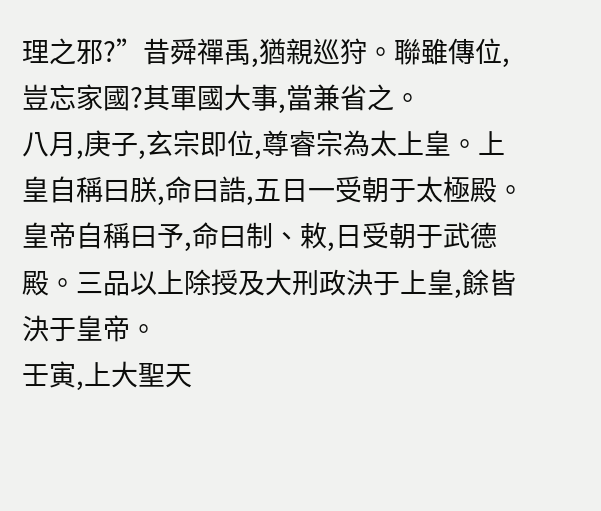理之邪?”昔舜禪禹,猶親巡狩。聯雖傳位,豈忘家國?其軍國大事,當兼省之。
八月,庚子,玄宗即位,尊睿宗為太上皇。上皇自稱曰朕,命曰誥,五日一受朝于太極殿。皇帝自稱曰予,命曰制、敕,日受朝于武德殿。三品以上除授及大刑政決于上皇,餘皆決于皇帝。
壬寅,上大聖天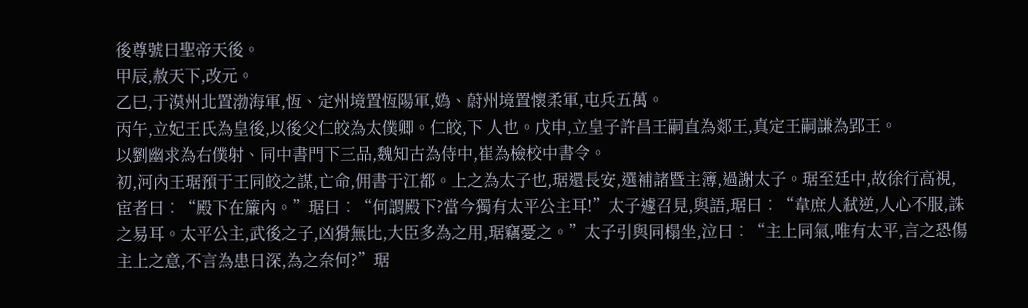後尊號曰聖帝天後。
甲辰,赦天下,改元。
乙巳,于漠州北置渤海軍,恆、定州境置恆陽軍,媯、蔚州境置懷柔軍,屯兵五萬。
丙午,立妃王氏為皇後,以後父仁皎為太僕卿。仁皎,下 人也。戊申,立皇子許昌王嗣直為郯王,真定王嗣謙為郢王。
以劉幽求為右僕射、同中書門下三品,魏知古為侍中,崔為檢校中書令。
初,河內王琚預于王同皎之謀,亡命,佣書于江都。上之為太子也,琚還長安,選補諸暨主簿,過謝太子。琚至廷中,故徐行高視,宦者曰︰“殿下在簾內。”琚曰︰“何謂殿下?當今獨有太平公主耳!”太子遽召見,與語,琚曰︰“韋庶人弒逆,人心不服,誅之易耳。太平公主,武後之子,凶猾無比,大臣多為之用,琚竊憂之。”太子引與同榻坐,泣曰︰“主上同氣,唯有太平,言之恐傷主上之意,不言為患日深,為之奈何?”琚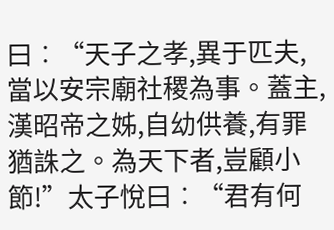曰︰“天子之孝,異于匹夫,當以安宗廟社稷為事。蓋主,漢昭帝之姊,自幼供養,有罪猶誅之。為天下者,豈顧小節!”太子悅曰︰“君有何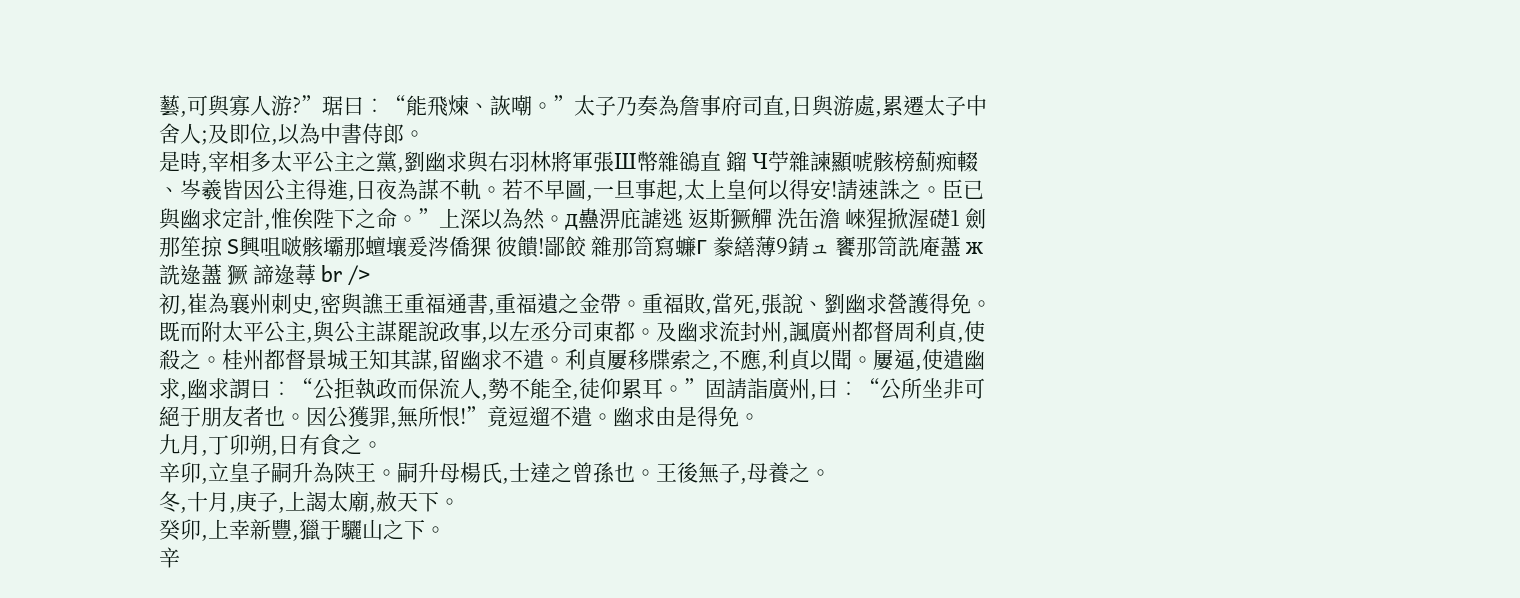藝,可與寡人游?”琚曰︰“能飛煉、詼嘲。”太子乃奏為詹事府司直,日與游處,累遷太子中舍人;及即位,以為中書侍郎。
是時,宰相多太平公主之黨,劉幽求與右羽林將軍張Ш幣雜鵒直 鎦 Ч苧雜諫顯唬骸榜薊痴輟 、岑羲皆因公主得進,日夜為謀不軌。若不早圖,一旦事起,太上皇何以得安!請速誅之。臣已與幽求定計,惟俟陛下之命。”上深以為然。д蠱淠庇謔逃 返斯獗觶 洗缶澹 崍猩掀渥礎1 劍 那笙掠 S興咀啵骸壩那蟺壤爰涔僑猓 彼饋!鄙餃 雜那笥寫蠊Γ 豢繕薄9錆ュ 饔那笥詵庵藎 ж詵逯藎 獗 諦逯蕁 br />
初,崔為襄州刺史,密與譙王重福通書,重福遺之金帶。重福敗,當死,張說、劉幽求營護得免。既而附太平公主,與公主謀罷說政事,以左丞分司東都。及幽求流封州,諷廣州都督周利貞,使殺之。桂州都督景城王知其謀,留幽求不遣。利貞屢移牒索之,不應,利貞以聞。屢逼,使遣幽求,幽求謂曰︰“公拒執政而保流人,勢不能全,徒仰累耳。”固請詣廣州,曰︰“公所坐非可絕于朋友者也。因公獲罪,無所恨!”竟逗遛不遣。幽求由是得免。
九月,丁卯朔,日有食之。
辛卯,立皇子嗣升為陝王。嗣升母楊氏,士達之曾孫也。王後無子,母養之。
冬,十月,庚子,上謁太廟,赦天下。
癸卯,上幸新豐,獵于驪山之下。
辛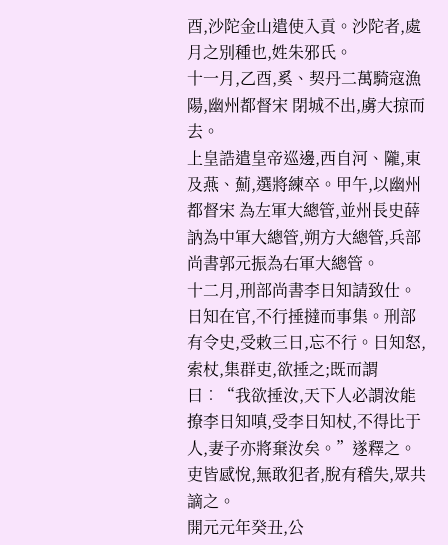酉,沙陀金山遣使入貢。沙陀者,處月之別種也,姓朱邪氏。
十一月,乙酉,奚、契丹二萬騎寇漁陽,幽州都督宋 閉城不出,虜大掠而去。
上皇誥遣皇帝巡邊,西自河、隴,東及燕、薊,選將練卒。甲午,以幽州都督宋 為左軍大總管,並州長史薛訥為中軍大總管,朔方大總管,兵部尚書郭元振為右軍大總管。
十二月,刑部尚書李日知請致仕。
日知在官,不行捶撻而事集。刑部有令史,受敕三日,忘不行。日知怒,索杖,集群吏,欲捶之;既而謂曰︰“我欲捶汝,天下人必謂汝能撩李日知嗔,受李日知杖,不得比于人,妻子亦將棄汝矣。”遂釋之。吏皆感悅,無敢犯者,脫有稽失,眾共謫之。
開元元年癸丑,公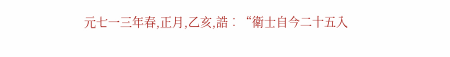元七一三年春,正月,乙亥,誥︰“衛士自今二十五入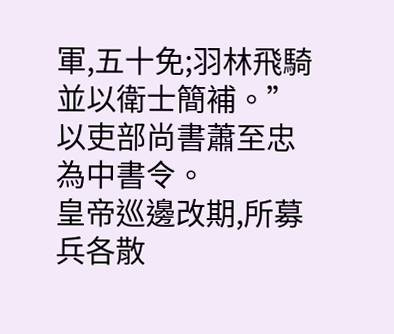軍,五十免;羽林飛騎並以衛士簡補。”
以吏部尚書蕭至忠為中書令。
皇帝巡邊改期,所募兵各散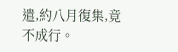遣,約八月復集,竟不成行。